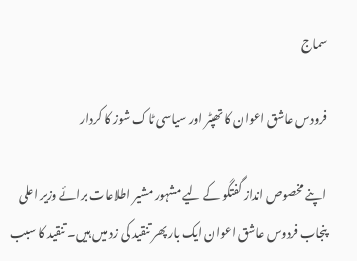سماج

فرودس عاشق اعوان کا تھپٹر اور سیاسی ٹاک شوز کا کردار

اپنے مخصوص انداز گفتگو کے لیے مشہور مشیر اطلاعات برائے وزیر اعلی پنجاب فردوس عاشق اعوان ایک بار پھر تنقید کی زد میں ہیں۔ تنقید کا سبب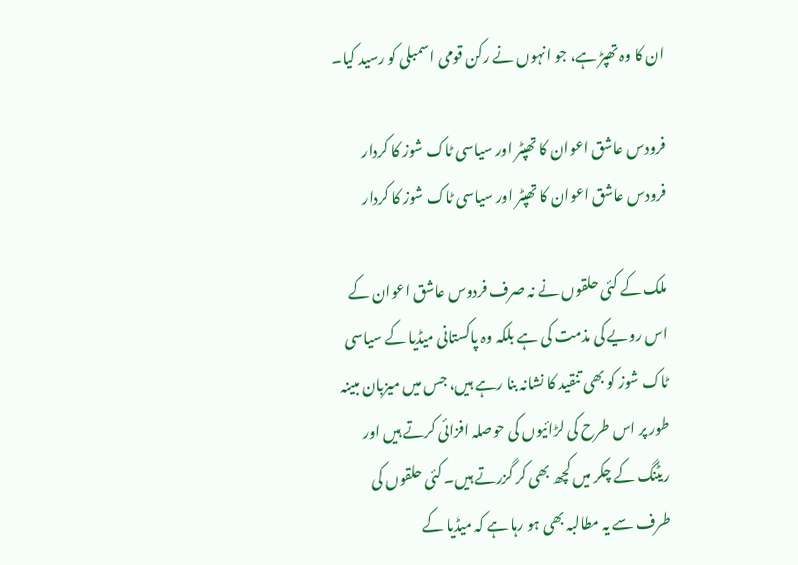ان کا وہ تھپڑ ہے، جو انہوں نے رکن قومی اسمبلی کو رسید کیا۔

فرودس عاشق اعوان کا تھپٹر اور سیاسی ٹاک شوز کا کردار
فرودس عاشق اعوان کا تھپٹر اور سیاسی ٹاک شوز کا کردار

ملک کے کئی حلقوں نے نہ صرف فردوس عاشق اعوان کے اس رویے کی مذمت کی ہے بلکہ وہ پاکستانی میڈیا کے سیاسی ٹاک شوز کو بھی تنقید کا نشانہ بنا رہے ہیں، جس میں میزبان مبینہ طور پر اس طرح کی لڑائیوں کی حوصلہ افزائی کرتے ہیں اور ریٹنگ کے چکر میں کچھ بھی کر گزرتے ہیں۔ کئی حلقوں کی طرف سے یہ مطالبہ بھی ہو رہا ہے کہ میڈیا کے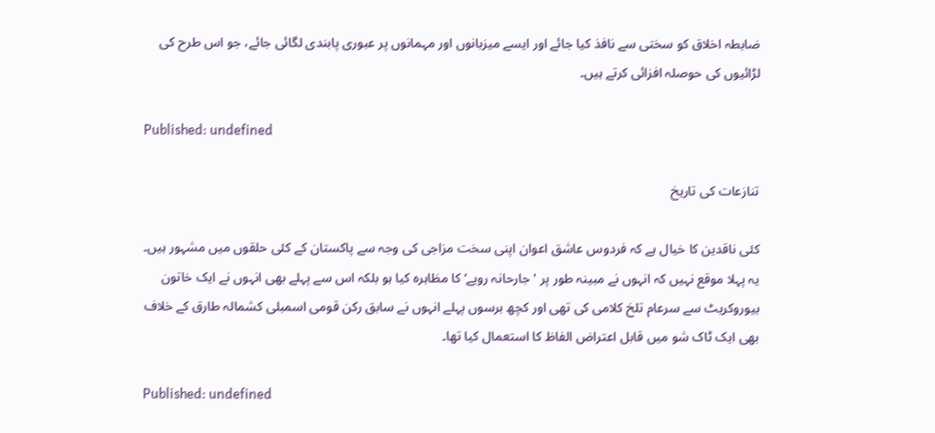ضابطہ اخلاق کو سختی سے نافذ کیا جائے اور ایسے میزبانوں اور مہمانوں پر عبوری پابندی لگائی جائے، جو اس طرح کی لڑائیوں کی حوصلہ افزائی کرتے ہیں۔

Published: undefined

تنازعات کی تاریخ

کئی ناقدین کا خیال ہے کہ فردوس عاشق اعوان اپنی سخت مزاجی کی وجہ سے پاکستان کے کئی حلقوں میں مشہور ہیں۔ یہ پہلا موقع نہیں کہ انہوں نے مبینہ طور پر 'جارحانہ رویے‘ کا مظاہرہ کیا ہو بلکہ اس سے پہلے بھی انہوں نے ایک خاتون بیوروکریٹ سے سرعام تلخ کلامی کی تھی اور کچھ برسوں پہلے انہوں نے سابق رکن قومی اسمبلی کشمالہ طارق کے خلاف بھی ایک ٹاک شو میں قابل اعتراض الفاظ کا استعمال کیا تھا۔

Published: undefined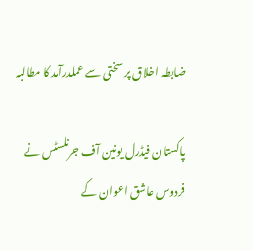ضابطہ اخلاق پر سختی سے عملدرآمد کا مطالبہ

پاکستان فیڈرل یونین آف جرنلسٹس نے فردوس عاشق اعوان کے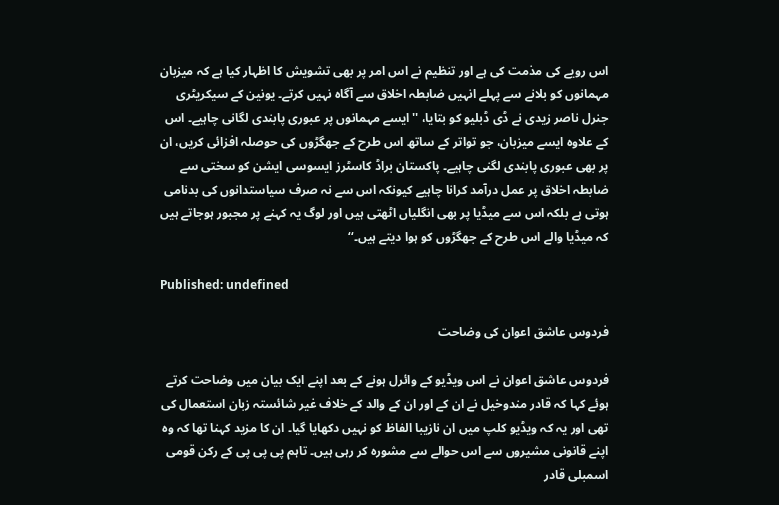اس رویے کی مذمت کی ہے اور تنظیم نے اس امر پر بھی تشویش کا اظہار کیا ہے کہ میزبان مہمانوں کو بلانے سے پہلے انہیں ضابطہ اخلاق سے آگاہ نہیں کرتے۔ یونین کے سیکریٹری جنرل ناصر زیدی نے ڈی ڈبلیو کو بتایا، ''ایسے مہمانوں پر عبوری پابندی لگانی چاہیے۔ اس کے علاوہ ایسے میزبان، جو تواتر کے ساتھ اس طرح کے جھگڑوں کی حوصلہ افزائی کریں، ان پر بھی عبوری پابندی لگنی چاہیے۔ پاکستان براڈ کاسٹرز ایسوسی ایشن کو سختی سے ضابطہ اخلاق پر عمل درآمد کرانا چاہیے کیونکہ اس سے نہ صرف سیاستدانوں کی بدنامی ہوتی ہے بلکہ اس سے میڈیا پر بھی انگلیاں اٹھتی ہیں اور لوگ یہ کہنے پر مجبور ہوجاتے ہیں کہ میڈیا والے اس طرح کے جھگڑوں کو ہوا دیتے ہیں۔‘‘

Published: undefined

فردوس عاشق اعوان کی وضاحت

فردوس عاشق اعوان نے اس ویڈیو کے وائرل ہونے کے بعد اپنے ایک بیان میں وضاحت کرتے ہوئے کہا کہ قادر مندوخیل نے ان کے اور ان کے والد کے خلاف غیر شائستہ زبان استعمال کی تھی اور یہ کہ ویڈیو کلپ میں ان نازیبا الفاظ کو نہیں دکھایا گیا۔ ان کا مزید کہنا تھا کہ وہ اپنے قانونی مشیروں سے اس حوالے سے مشورہ کر رہی ہیں۔ تاہم پی پی پی کے رکن قومی اسمبلی قادر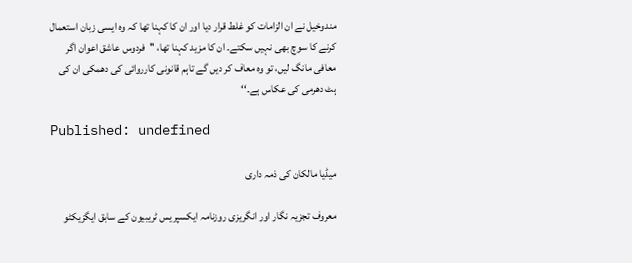مندوخیل نے ان الزامات کو غلط قرار دیا اور ان کا کہنا تھا کہ وہ ایسی زبان استعمال کرنے کا سوچ بھی نہیں سکتے۔ ان کا مزید کہنا تھا، ''فردوس عاشق اعوان اگر معافی مانگ لیں، تو وہ معاف کر دیں گے تاہم قانونی کارروائی کی دھمکی ان کی ہٹ دھرمی کی عکاس ہے۔‘‘

Published: undefined

میڈیا مالکان کی ذمہ داری

معروف تجزیہ نگار اور انگریزی روزنامہ ایکسپریس ٹریبیون کے سابق ایگزیکٹو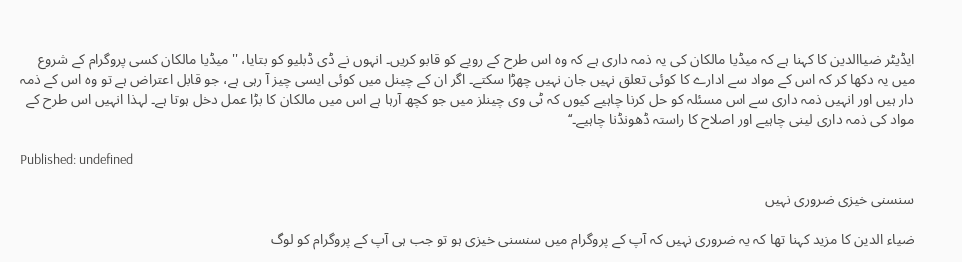ایڈیٹر ضیاالدین کا کہنا ہے کہ میڈیا مالکان کی یہ ذمہ داری ہے کہ وہ اس طرح کے رویے کو قابو کریں۔ انہوں نے ڈی ڈبلیو کو بتایا، ''میڈیا مالکان کسی پروگرام کے شروع میں یہ دکھا کر کہ اس کے مواد سے ادارے کا کوئی تعلق نہیں جان نہیں چھڑا سکتے۔ اگر ان کے چینل میں کوئی ایسی چیز آ رہی ہے، جو قابل اعتراض ہے تو وہ اس کے ذمہ دار ہیں اور انہیں ذمہ داری سے اس مسئلہ کو حل کرنا چاہیے کیوں کہ ٹی وی چینلز میں جو کچھ آرہا ہے اس میں مالکان کا بڑا عمل دخل ہوتا ہے۔ لہذا انہیں اس طرح کے مواد کی ذمہ داری لینی چاہیے اور اصلاح کا راستہ ڈھونڈنا چاہیے۔‘‘

Published: undefined

سنسنی خیزی ضروری نہیں

ضیاء الدین کا مزید کہنا تھا کہ یہ ضروری نہیں کہ آپ کے پروگرام میں سنسنی خیزی ہو تو جب ہی آپ کے پروگرام کو لوگ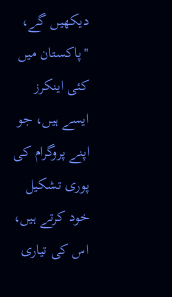دیکھیں گے، ''پاکستان میں کئی اینکرز ایسے ہیں، جو اپنے پروگرام کی پوری تشکیل خود کرتے ہیں، اس کی تیاری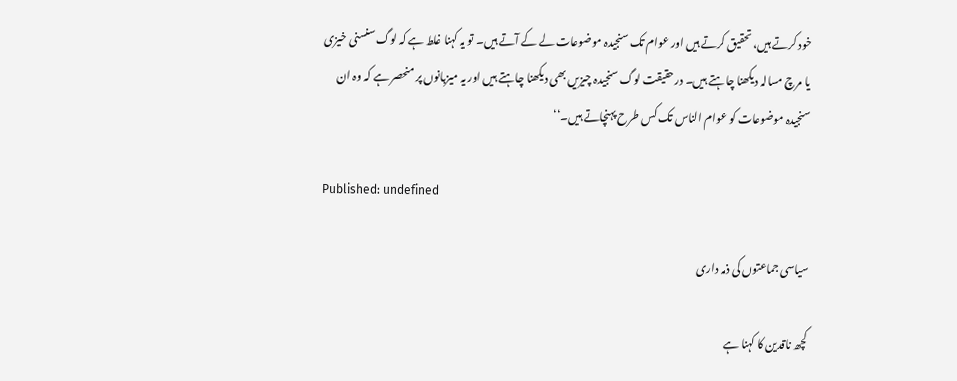خود کرتے ہیں، تحقیق کرتے ہیں اور عوام تک سنجیدہ موضوعات لے کے آتے ہیں۔ تو یہ کہنا غلط ہے کہ لوگ سنسنی خیزی یا مرچ مسالہ دیکھنا چاہتے ہیں۔ درحقیقت لوگ سنجیدہ چیزیں بھی دیکھنا چاہتے ہیں اور یہ میزبانوں پر منحصر ہے کہ وہ ان سنجیدہ موضوعات کو عوام الناس تک کس طرح پہنچاتے ہیں۔‘‘

Published: undefined

سیاسی جماعتوں کی ذمہ داری

کچھ ناقدین کا کہنا ہے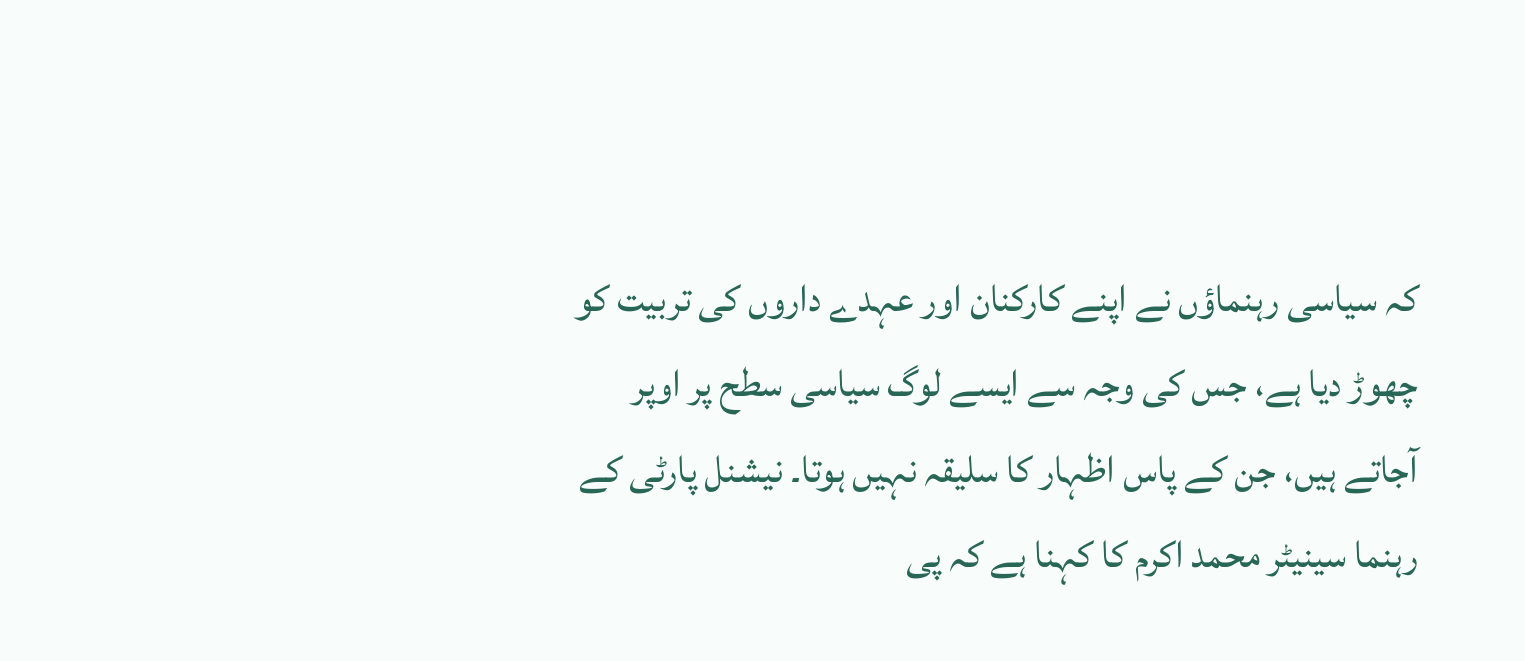کہ سیاسی رہنماؤں نے اپنے کارکنان اور عہدے داروں کی تربیت کو چھوڑ دیا ہے، جس کی وجہ سے ایسے لوگ سیاسی سطح پر اوپر آجاتے ہیں، جن کے پاس اظہار کا سلیقہ نہیں ہوتا۔ نیشنل پارٹی کے رہنما سینیٹر محمد اکرم کا کہنا ہے کہ پی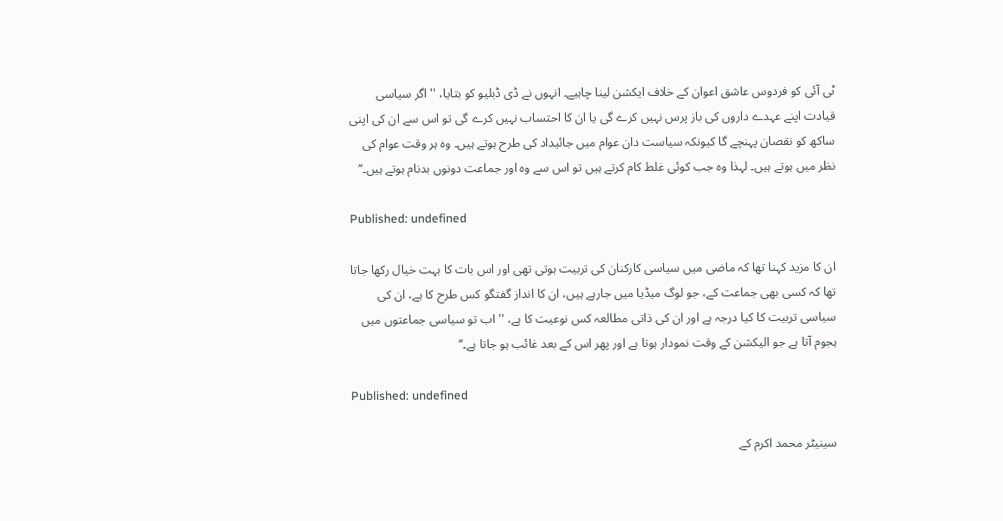ٹی آئی کو فردوس عاشق اعوان کے خلاف ایکشن لینا چاہیے۔ انہوں نے ڈی ڈبلیو کو بتایا، ''اگر سیاسی قیادت اپنے عہدے داروں کی باز پرس نہیں کرے گی یا ان کا احتساب نہیں کرے گی تو اس سے ان کی اپنی ساکھ کو نقصان پہنچے گا کیونکہ سیاست دان عوام میں جائیداد کی طرح ہوتے ہیں۔ وہ ہر وقت عوام کی نظر میں ہوتے ہیں۔ لہذا وہ جب کوئی غلط کام کرتے ہیں تو اس سے وہ اور جماعت دونوں بدنام ہوتے ہیں۔‘‘

Published: undefined

ان کا مزید کہنا تھا کہ ماضی میں سیاسی کارکنان کی تربیت ہوتی تھی اور اس بات کا بہت خیال رکھا جاتا تھا کہ کسی بھی جماعت کے، جو لوگ میڈیا میں جارہے ہیں، ان کا انداز گفتگو کس طرح کا ہے، ان کی سیاسی تربیت کا کیا درجہ ہے اور ان کی ذاتی مطالعہ کس نوعیت کا ہے، '' اب تو سیاسی جماعتوں میں ہجوم آتا ہے جو الیکشن کے وقت نمودار ہوتا ہے اور پھر اس کے بعد غائب ہو جاتا ہے۔‘‘

Published: undefined

سینیٹر محمد اکرم کے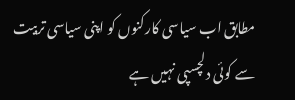مطابق اب سیاسی کارکنوں کو اپنی سیاسی تربیت سے کوئی دلچسپی نہیں ہے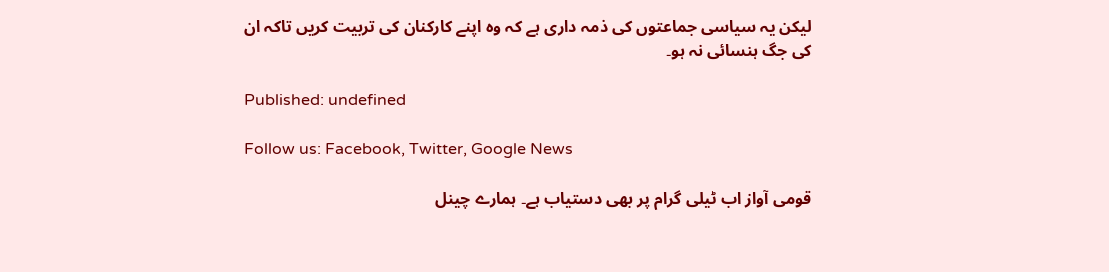لیکن یہ سیاسی جماعتوں کی ذمہ داری ہے کہ وہ اپنے کارکنان کی تربیت کریں تاکہ ان کی جگ ہنسائی نہ ہو۔

Published: undefined

Follow us: Facebook, Twitter, Google News

قومی آواز اب ٹیلی گرام پر بھی دستیاب ہے۔ ہمارے چینل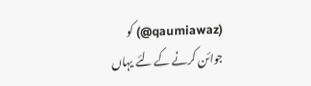(qaumiawaz@) کو جوائن کرنے کے لئے یہاں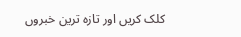کلک کریں اور تازہ ترین خبروں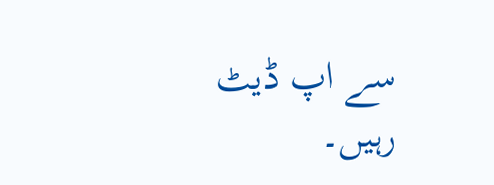سے اپ ڈیٹ رہیں۔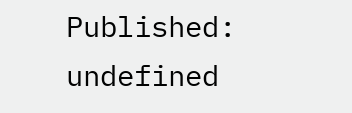Published: undefined